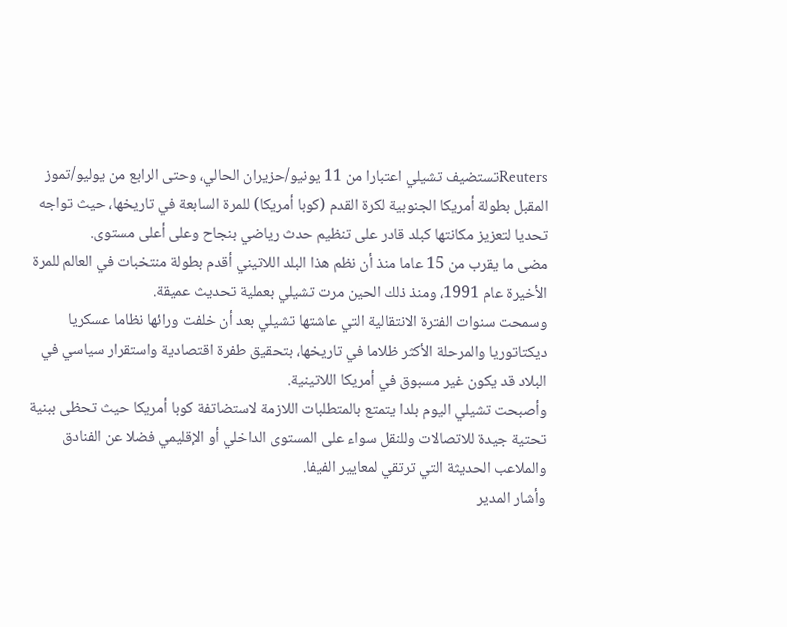Reutersتستضيف تشيلي اعتبارا من 11 يونيو/حزيران الحالي، وحتى الرابع من يوليو/تموز المقبل بطولة أمريكا الجنوبية لكرة القدم (كوبا أمريكا) للمرة السابعة في تاريخها، حيث تواجه تحديا لتعزيز مكانتها كبلد قادر على تنظيم حدث رياضي بنجاح وعلى أعلى مستوى.
مضى ما يقرب من 15 عاما منذ أن نظم هذا البلد اللاتيني أقدم بطولة منتخبات في العالم للمرة الأخيرة عام 1991، ومنذ ذلك الحين مرت تشيلي بعملية تحديث عميقة.
وسمحت سنوات الفترة الانتقالية التي عاشتها تشيلي بعد أن خلفت ورائها نظاما عسكريا ديكتاتوريا والمرحلة الأكثر ظلاما في تاريخها، بتحقيق طفرة اقتصادية واستقرار سياسي في البلاد قد يكون غير مسبوق في أمريكا اللاتينية.
وأصبحت تشيلي اليوم بلدا يتمتع بالمتطلبات اللازمة لاستضاتفة كوبا أمريكا حيث تحظى ببنية تحتية جيدة للاتصالات وللنقل سواء على المستوى الداخلي أو الإقليمي فضلا عن الفنادق والملاعب الحديثة التي ترتقي لمعايير الفيفا.
وأشار المدير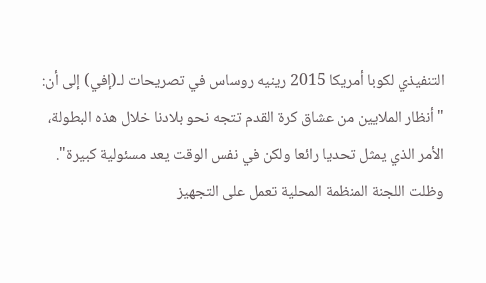التنفيذي لكوبا أمريكا 2015 رينيه روساس في تصريحات لـ(إفي) إلى أن: "أنظار الملايين من عشاق كرة القدم تتجه نحو بلادنا خلال هذه البطولة، الأمر الذي يمثل تحديا رائعا ولكن في نفس الوقت يعد مسئولية كبيرة".
وظلت اللجنة المنظمة المحلية تعمل على التجهيز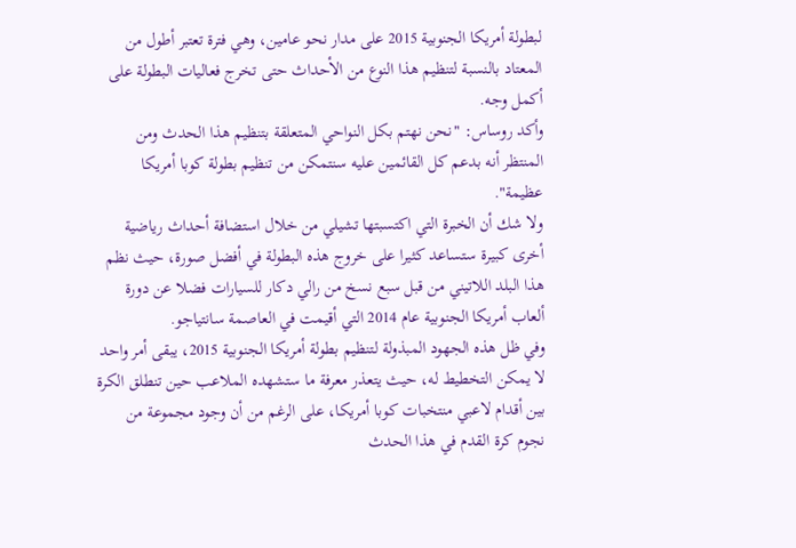لبطولة أمريكا الجنوبية 2015 على مدار نحو عامين، وهي فترة تعتبر أطول من المعتاد بالنسبة لتنظيم هذا النوع من الأحداث حتى تخرج فعاليات البطولة على أكمل وجه.
وأكد روساس: "نحن نهتم بكل النواحي المتعلقة بتنظيم هذا الحدث ومن المنتظر أنه بدعم كل القائمين عليه سنتمكن من تنظيم بطولة كوبا أمريكا عظيمة".
ولا شك أن الخبرة التي اكتسبتها تشيلي من خلال استضافة أحداث رياضية أخرى كبيرة ستساعد كثيرا على خروج هذه البطولة في أفضل صورة، حيث نظم هذا البلد اللاتيني من قبل سبع نسخ من رالي دكار للسيارات فضلا عن دورة ألعاب أمريكا الجنوبية عام 2014 التي أقيمت في العاصمة سانتياجو.
وفي ظل هذه الجهود المبذولة لتنظيم بطولة أمريكا الجنوبية 2015، يبقى أمر واحد لا يمكن التخطيط له، حيث يتعذر معرفة ما ستشهده الملاعب حين تنطلق الكرة بين أقدام لاعبي منتخبات كوبا أمريكا، على الرغم من أن وجود مجموعة من نجوم كرة القدم في هذا الحدث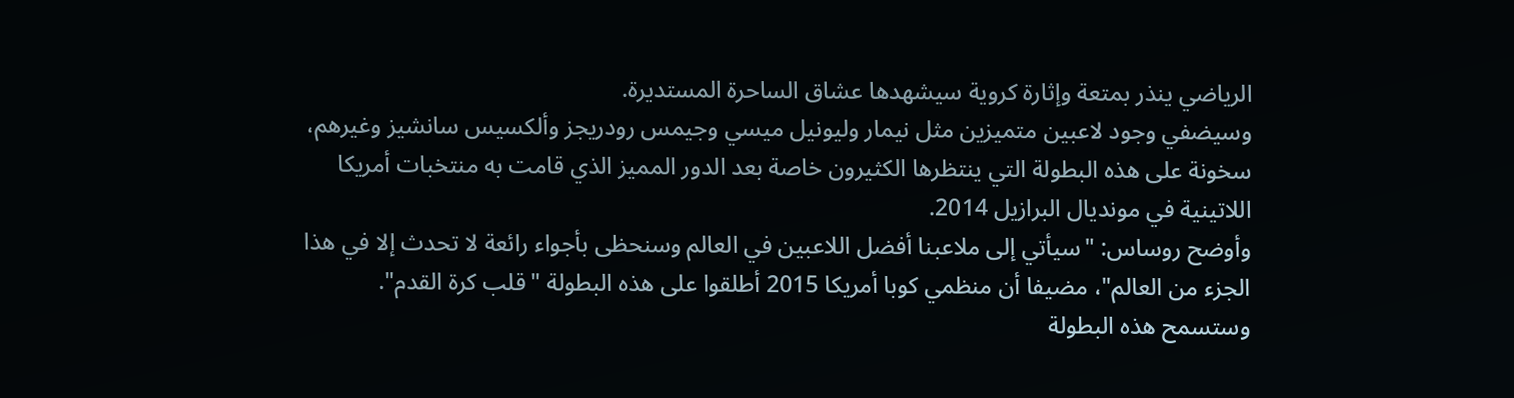الرياضي ينذر بمتعة وإثارة كروية سيشهدها عشاق الساحرة المستديرة.
وسيضفي وجود لاعبين متميزين مثل نيمار وليونيل ميسي وجيمس رودريجز وألكسيس سانشيز وغيرهم، سخونة على هذه البطولة التي ينتظرها الكثيرون خاصة بعد الدور المميز الذي قامت به منتخبات أمريكا اللاتينية في مونديال البرازيل 2014.
وأوضح روساس: "سيأتي إلى ملاعبنا أفضل اللاعبين في العالم وسنحظى بأجواء رائعة لا تحدث إلا في هذا الجزء من العالم"، مضيفا أن منظمي كوبا أمريكا 2015 أطلقوا على هذه البطولة "قلب كرة القدم".
وستسمح هذه البطولة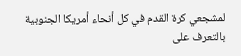لمشجعي كرة القدم في كل أنحاء أمريكا الجنوبية بالتعرف على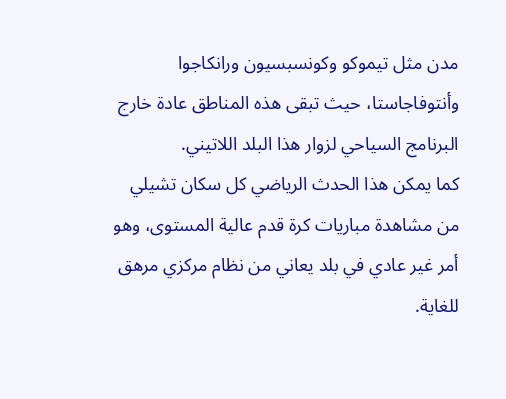مدن مثل تيموكو وكونسبسيون ورانكاجوا وأنتوفاجاستا، حيث تبقى هذه المناطق عادة خارج البرنامج السياحي لزوار هذا البلد اللاتيني.
كما يمكن هذا الحدث الرياضي كل سكان تشيلي من مشاهدة مباريات كرة قدم عالية المستوى، وهو أمر غير عادي في بلد يعاني من نظام مركزي مرهق للغاية.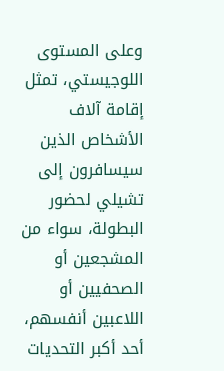وعلى المستوى اللوجيستي، تمثل إقامة آلاف الأشخاص الذين سيسافرون إلى تشيلي لحضور البطولة، سواء من المشجعين أو الصحفيين أو اللاعبين أنفسهم، أحد أكبر التحديات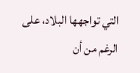التي تواجهها البلاد، على الرغم من أن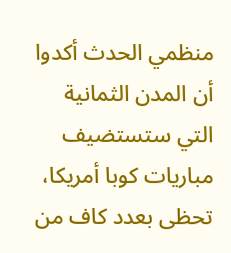منظمي الحدث أكدوا أن المدن الثمانية التي ستستضيف مباريات كوبا أمريكا، تحظى بعدد كاف من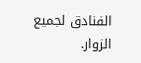الفنادق لجميع الزوار.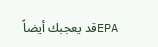EPAقد يعجبك أيضاً